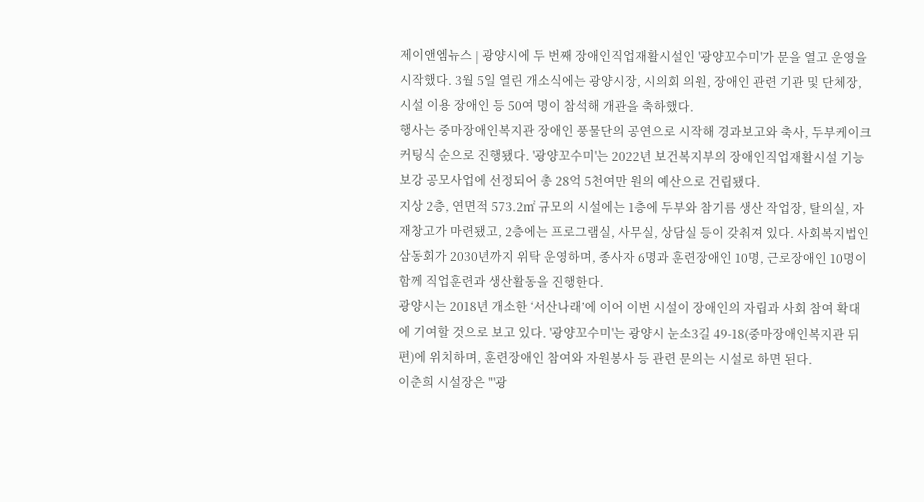제이앤엠뉴스 | 광양시에 두 번째 장애인직업재활시설인 '광양꼬수미'가 문을 열고 운영을 시작했다. 3월 5일 열린 개소식에는 광양시장, 시의회 의원, 장애인 관련 기관 및 단체장, 시설 이용 장애인 등 50여 명이 참석해 개관을 축하했다.
행사는 중마장애인복지관 장애인 풍물단의 공연으로 시작해 경과보고와 축사, 두부케이크 커팅식 순으로 진행됐다. '광양꼬수미'는 2022년 보건복지부의 장애인직업재활시설 기능보강 공모사업에 선정되어 총 28억 5천여만 원의 예산으로 건립됐다.
지상 2층, 연면적 573.2㎡ 규모의 시설에는 1층에 두부와 참기름 생산 작업장, 탈의실, 자재창고가 마련됐고, 2층에는 프로그램실, 사무실, 상담실 등이 갖춰져 있다. 사회복지법인 삼동회가 2030년까지 위탁 운영하며, 종사자 6명과 훈련장애인 10명, 근로장애인 10명이 함께 직업훈련과 생산활동을 진행한다.
광양시는 2018년 개소한 ‘서산나래’에 이어 이번 시설이 장애인의 자립과 사회 참여 확대에 기여할 것으로 보고 있다. '광양꼬수미'는 광양시 눈소3길 49-18(중마장애인복지관 뒤편)에 위치하며, 훈련장애인 참여와 자원봉사 등 관련 문의는 시설로 하면 된다.
이춘희 시설장은 "'광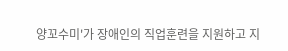양꼬수미'가 장애인의 직업훈련을 지원하고 지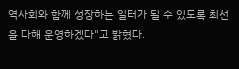역사회와 함께 성장하는 일터가 될 수 있도록 최선을 다해 운영하겠다"고 밝혔다.